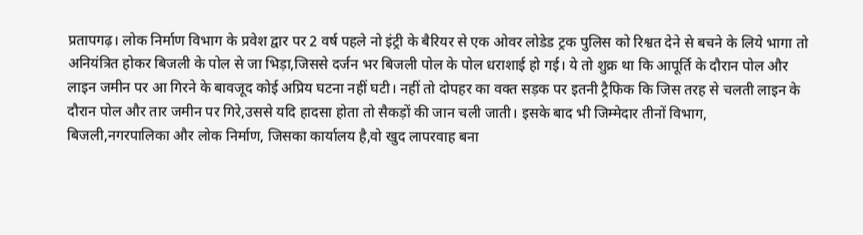प्रतापगढ़। लोक निर्माण विभाग के प्रवेश द्वार पर 2 वर्ष पहले नो इंट्री के बैरियर से एक ओवर लोडेड ट्रक पुलिस को रिश्वत देने से बचने के लिये भागा तो अनियंत्रित होकर बिजली के पोल से जा भिड़ा,जिससे दर्जन भर बिजली पोल के पोल धराशाई हो गई। ये तो शुक्र था कि आपूर्ति के दौरान पोल और लाइन जमीन पर आ गिरने के बावजूद कोई अप्रिय घटना नहीं घटी। नहीं तो दोपहर का वक्त सड़क पर इतनी ट्रैफिक कि जिस तरह से चलती लाइन के दौरान पोल और तार जमीन पर गिरे,उससे यदि हादसा होता तो सैकड़ों की जान चली जाती। इसके बाद भी जिम्मेदार तीनों विभाग, बिजली,नगरपालिका और लोक निर्माण, जिसका कार्यालय है,वो खुद लापरवाह बना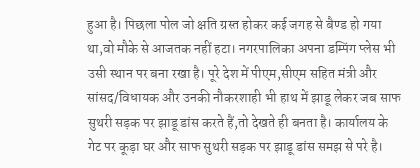हुआ है। पिछला पोल जो क्षति ग्रस्त होकर कई जगह से बैण्ड हो गया था,वो मौके से आजतक नहीं हटा। नगरपालिका अपना डम्पिंग प्लेस भी उसी स्थान पर बना रखा है। पूरे देश में पीएम,सीएम सहित मंत्री और सांसद/विधायक और उनकी नौकरशाही भी हाथ में झाडू लेकर जब साफ सुथरी सड़क पर झाडू डांस करते हैं,तो देखते ही बनता है। कार्यालय के गेट पर कूड़ा घर और साफ सुथरी सड़क पर झाडू डांस समझ से परे है।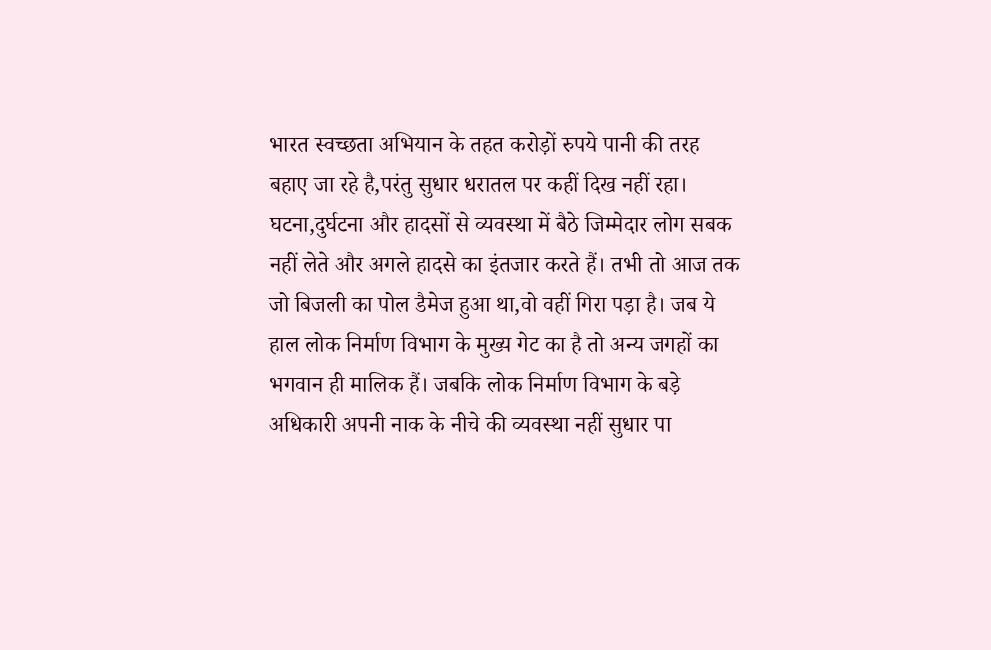भारत स्वच्छता अभियान के तहत करोड़ों रुपये पानी की तरह बहाए जा रहे है,परंतु सुधार धरातल पर कहीं दिख नहीं रहा। घटना,दुर्घटना और हादसों से व्यवस्था में बैठे जिम्मेदार लोग सबक नहीं लेते और अगले हादसे का इंतजार करते हैं। तभी तो आज तक जो बिजली का पोल डैमेज हुआ था,वो वहीं गिरा पड़ा है। जब ये हाल लोक निर्माण विभाग के मुख्य गेट का है तो अन्य जगहों का भगवान ही मालिक हैं। जबकि लोक निर्माण विभाग के बड़े अधिकारी अपनी नाक के नीचे की व्यवस्था नहीं सुधार पा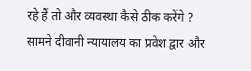रहे हैं तो और व्यवस्था कैसे ठीक करेंगे ? सामने दीवानी न्यायालय का प्रवेश द्वार और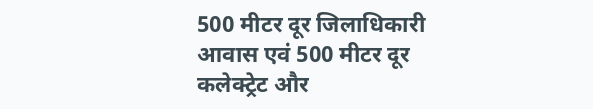500 मीटर दूर जिलाधिकारी आवास एवं 500 मीटर दूर कलेक्ट्रेट और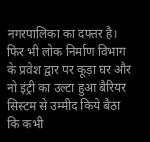नगरपालिका का दफ्तर है। फिर भी लोक निर्माण विभाग के प्रवेश द्वार पर कूड़ा घर और नो इंट्री का उल्टा हुआ बैरियर सिस्टम से उम्मीद किये बैठा कि कभी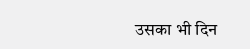उसका भी दिन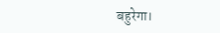बहुरेगा।